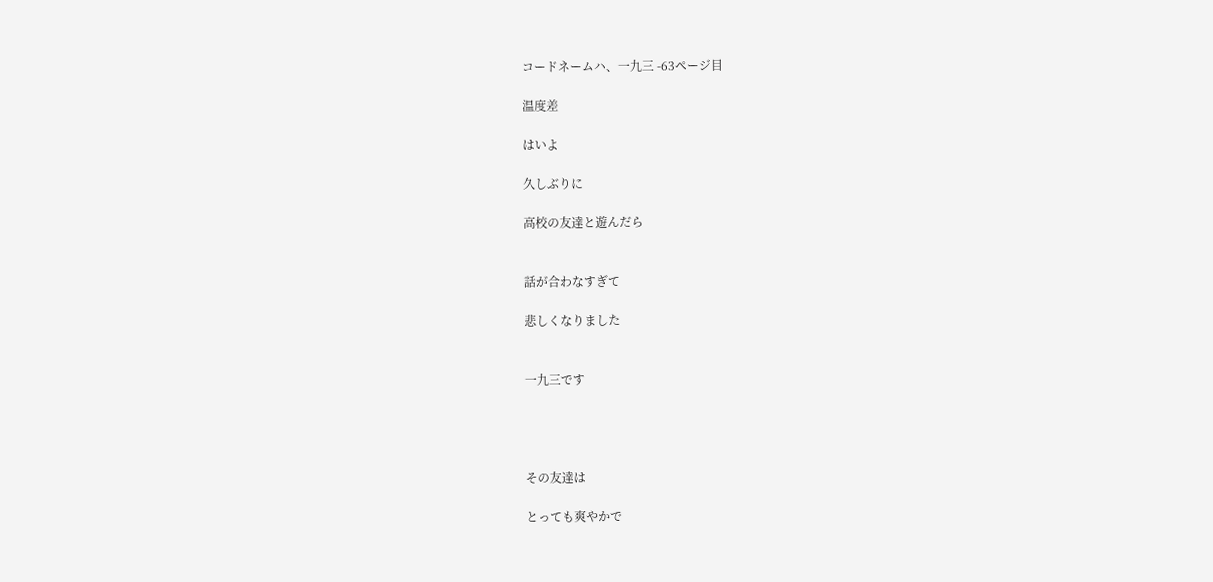コードネームハ、一九三 -63ページ目

温度差

はいよ

久しぶりに

高校の友達と遊んだら


話が合わなすぎて

悲しくなりました


一九三です




その友達は

とっても爽やかで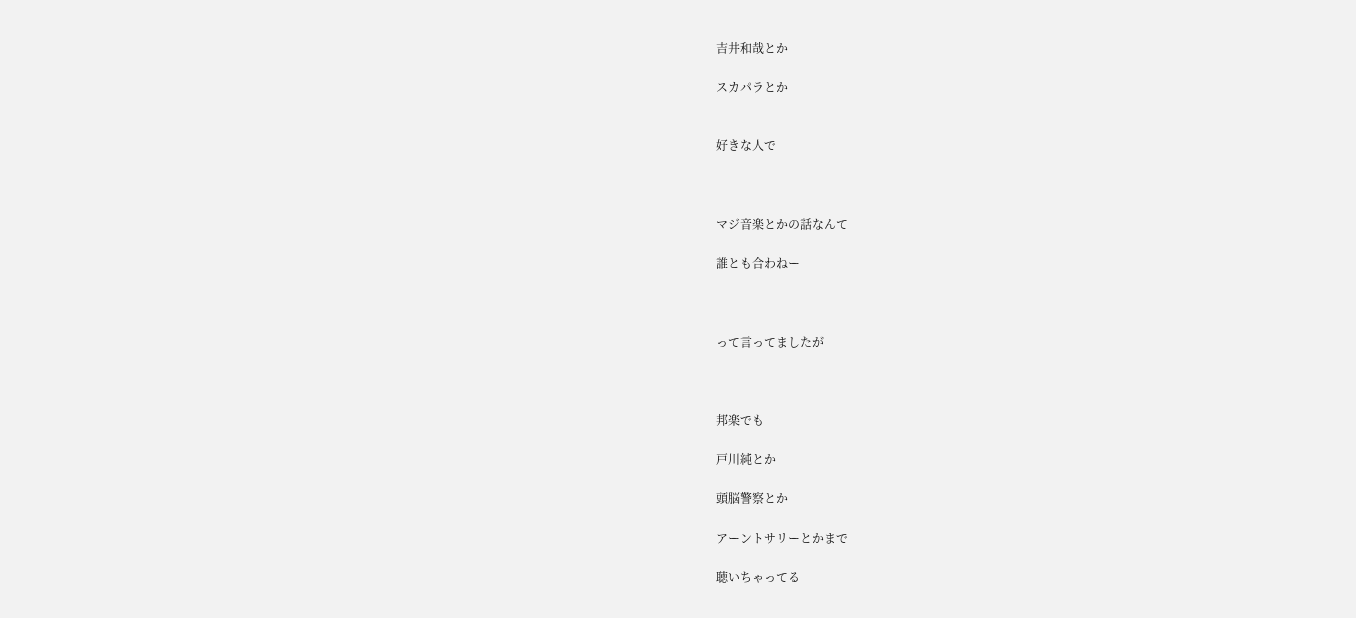吉井和哉とか

スカパラとか


好きな人で



マジ音楽とかの話なんて

誰とも合わねー



って言ってましたが



邦楽でも

戸川純とか

頭脳警察とか

アーントサリーとかまで

聴いちゃってる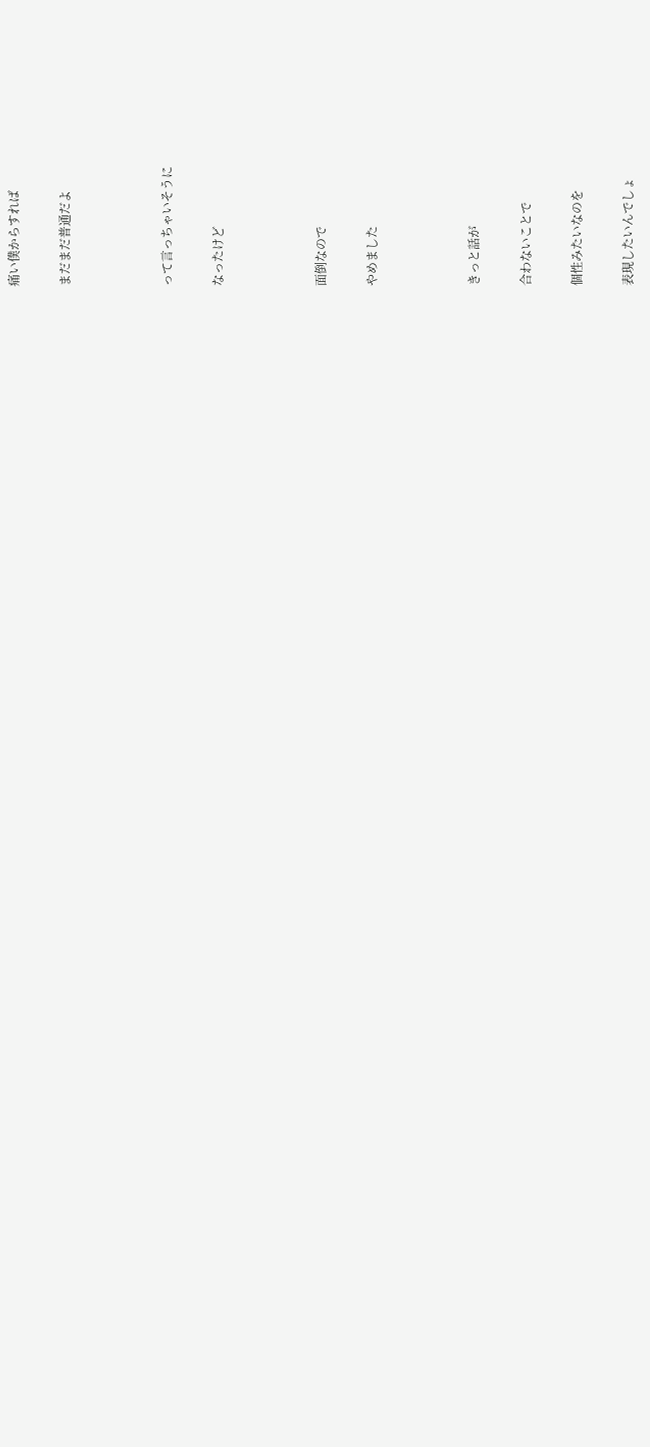痛い僕からすれば

まだまだ普通だよ



って言っちゃいそうに

なったけど



面倒なので

やめました



きっと話が

合わないことで

個性みたいなのを

表現したいんでしょ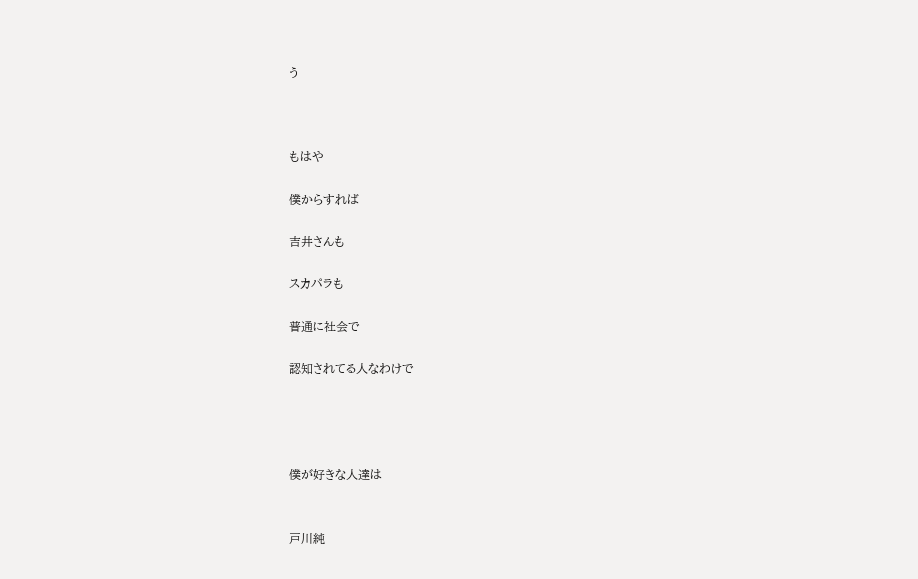う



もはや

僕からすれば

吉井さんも

スカパラも

普通に社会で

認知されてる人なわけで




僕が好きな人達は


戸川純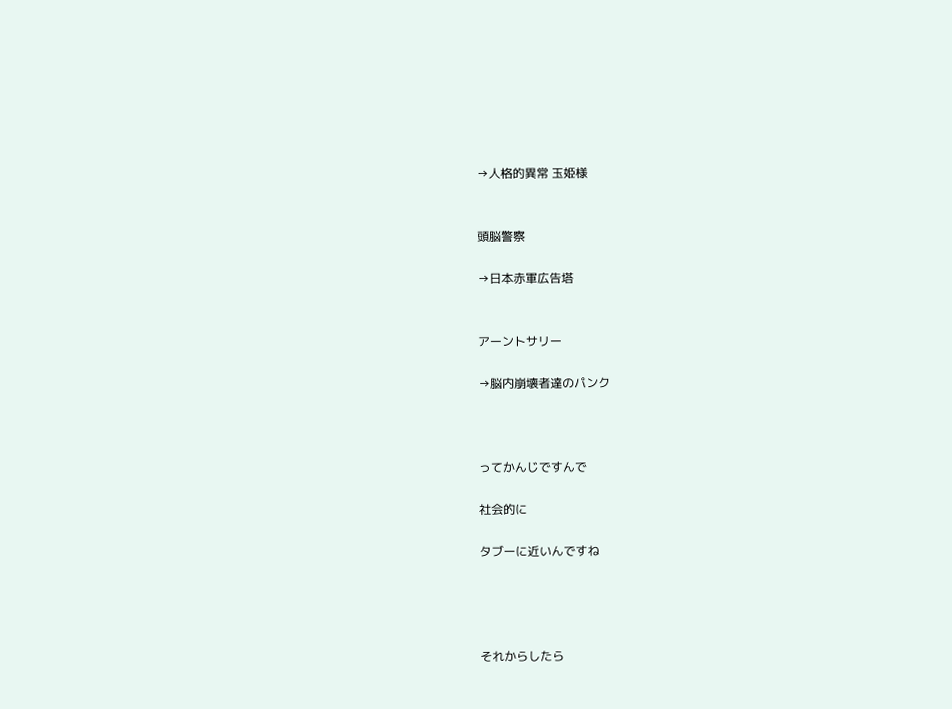→人格的異常 玉姫様


頭脳警察

→日本赤軍広告塔


アーントサリー

→脳内崩壊者達のパンク



ってかんじですんで

社会的に

タブーに近いんですね




それからしたら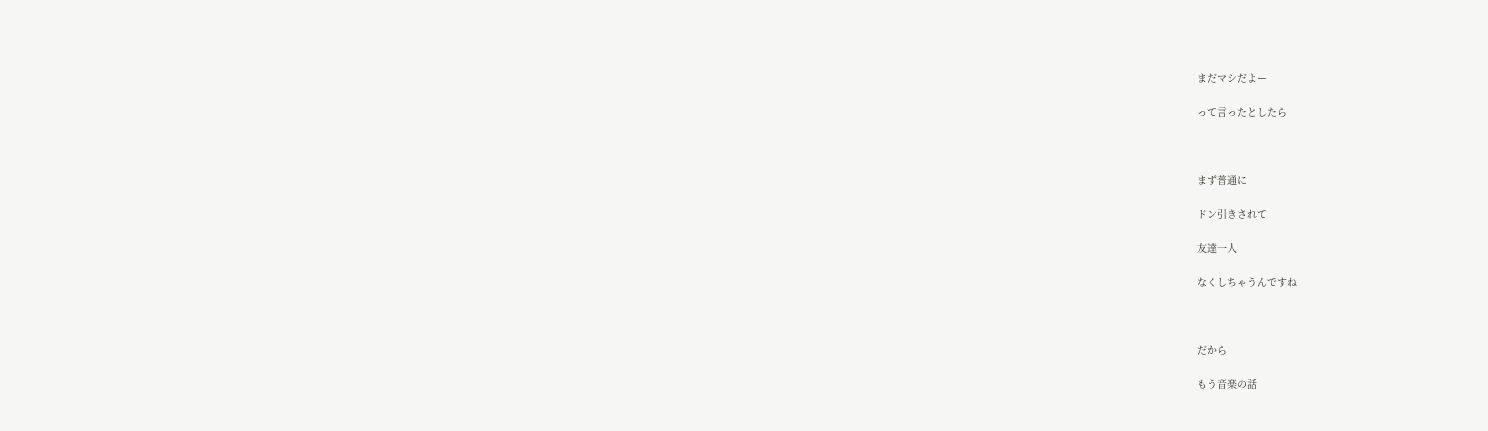まだマシだよー

って言ったとしたら



まず普通に

ドン引きされて

友達一人

なくしちゃうんですね



だから

もう音楽の話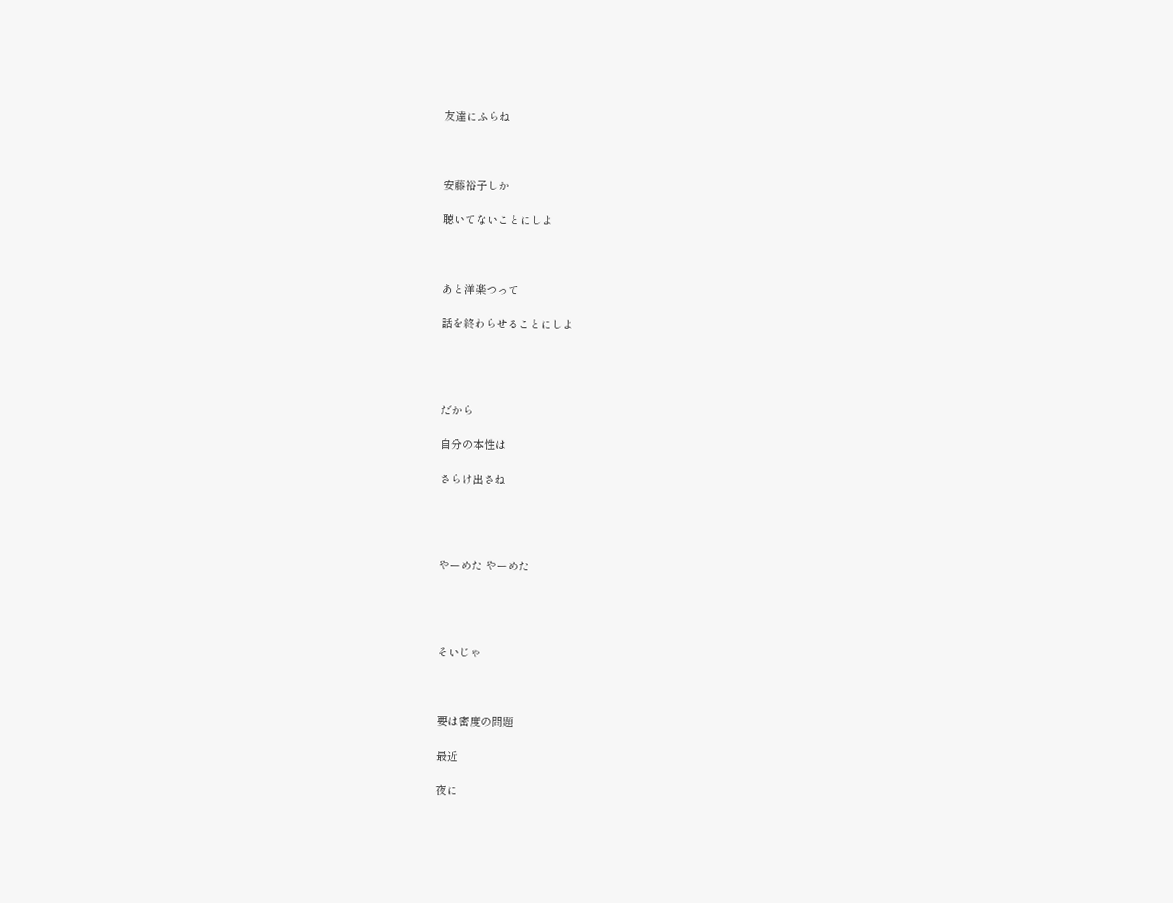友達にふらね



安藤裕子しか

聴いてないことにしよ



あと洋楽つって

話を終わらせることにしよ




だから

自分の本性は

さらけ出さね




やーめた やーめた




そいじゃ



要は密度の問題

最近

夜に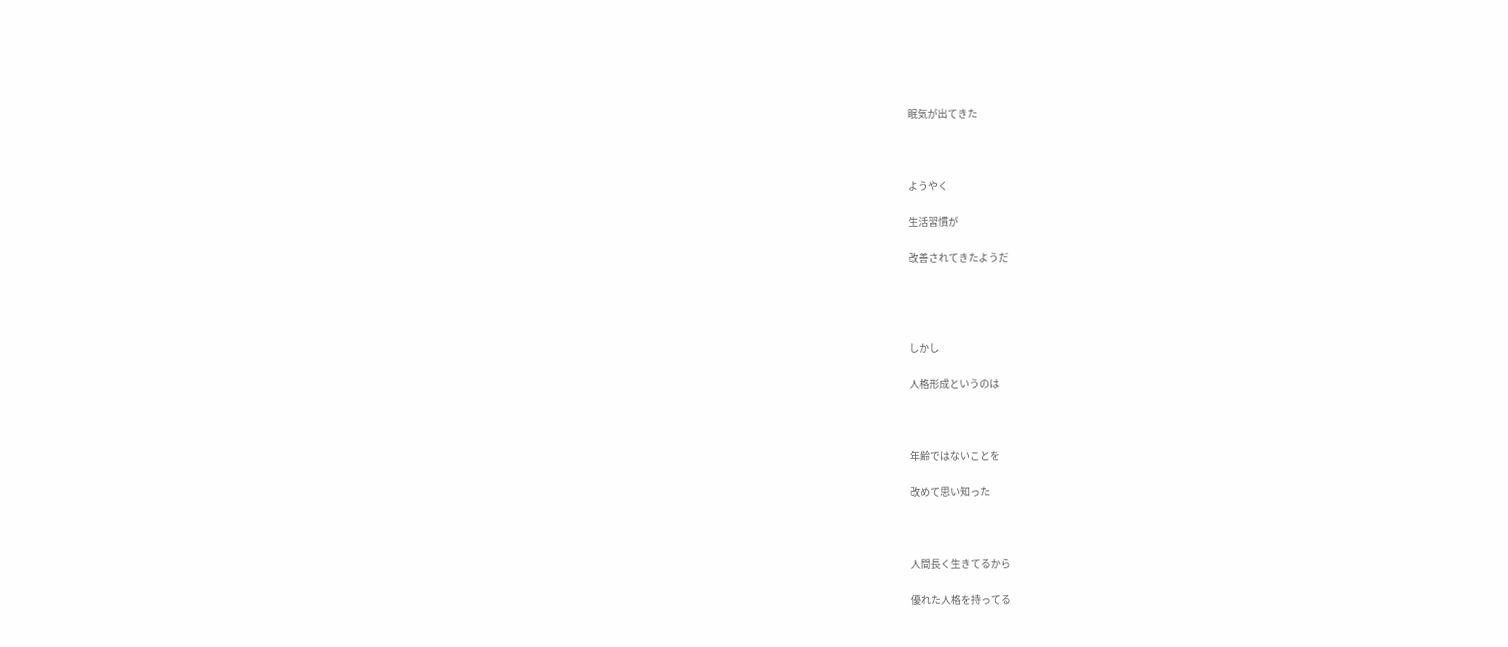眠気が出てきた



ようやく

生活習慣が

改善されてきたようだ




しかし

人格形成というのは



年齢ではないことを

改めて思い知った



人間長く生きてるから

優れた人格を持ってる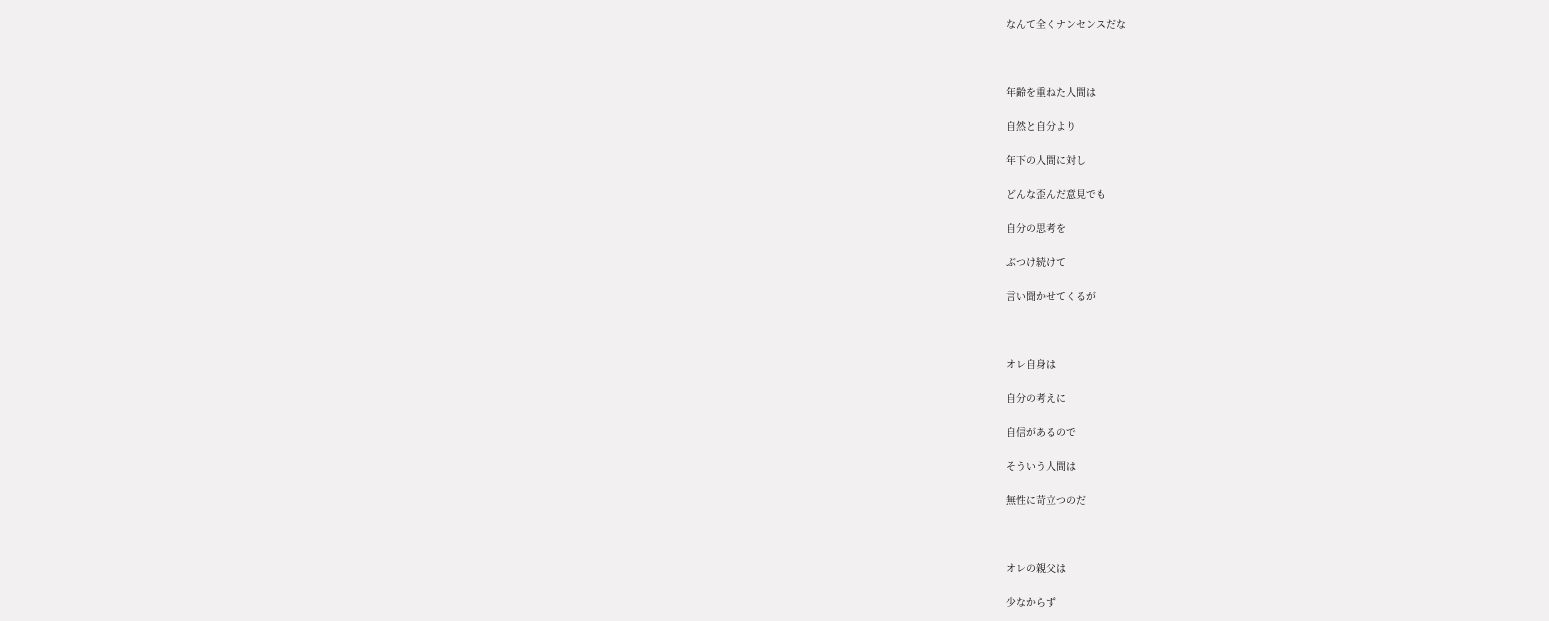なんて全くナンセンスだな



年齢を重ねた人間は

自然と自分より

年下の人間に対し

どんな歪んだ意見でも

自分の思考を

ぶつけ続けて

言い聞かせてくるが



オレ自身は

自分の考えに

自信があるので

そういう人間は

無性に苛立つのだ



オレの親父は

少なからず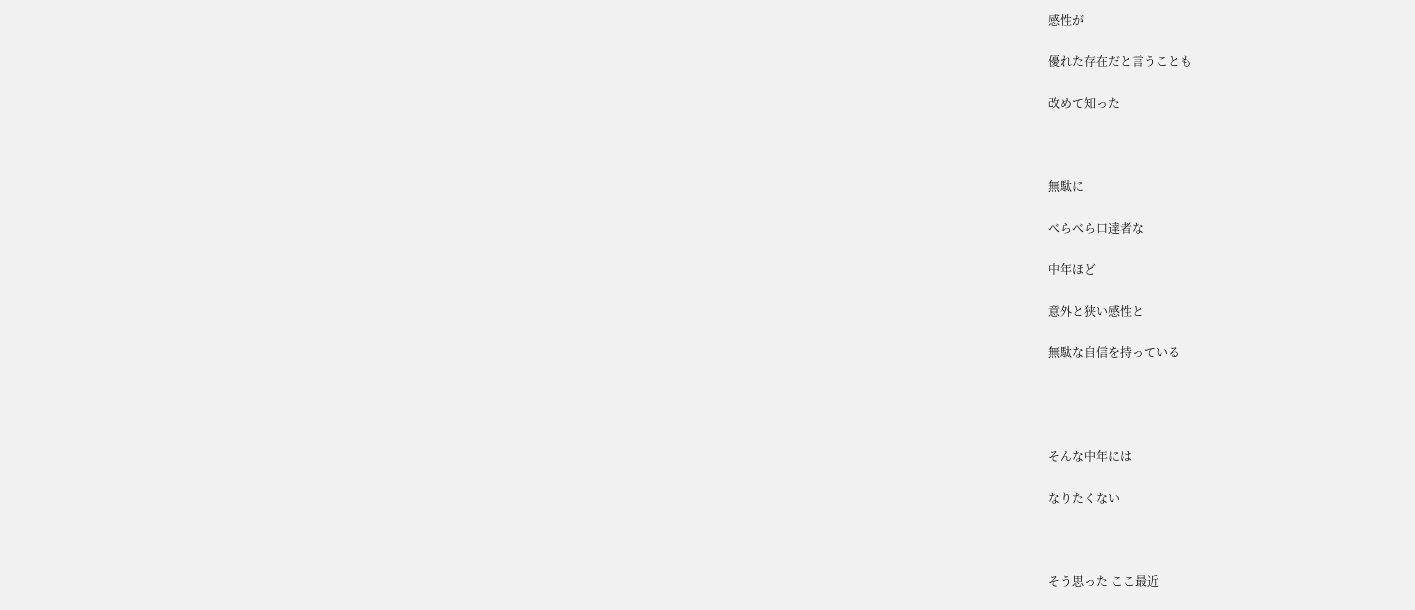感性が

優れた存在だと言うことも

改めて知った



無駄に

べらべら口達者な

中年ほど

意外と狭い感性と

無駄な自信を持っている




そんな中年には

なりたくない



そう思った ここ最近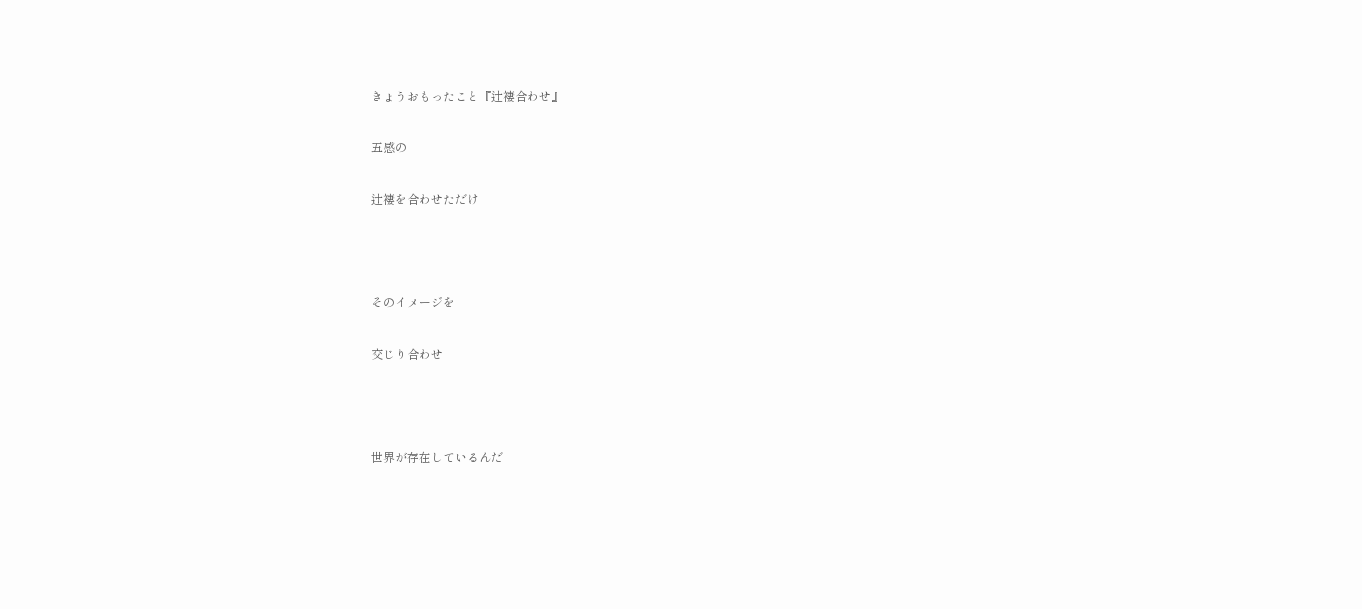きょうおもったこと『辻褄合わせ』

五感の

辻褄を合わせただけ



そのイメージを

交じり合わせ



世界が存在しているんだ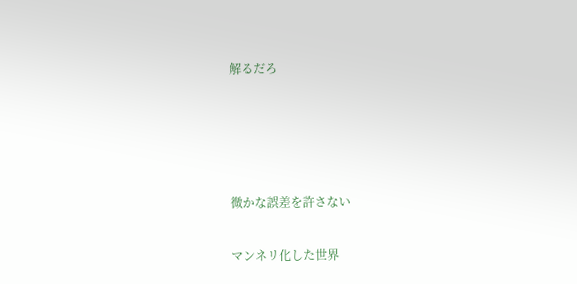解るだろ




微かな誤差を許さない

マンネリ化した世界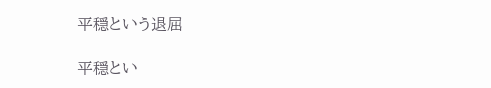平穏という退屈

平穏とい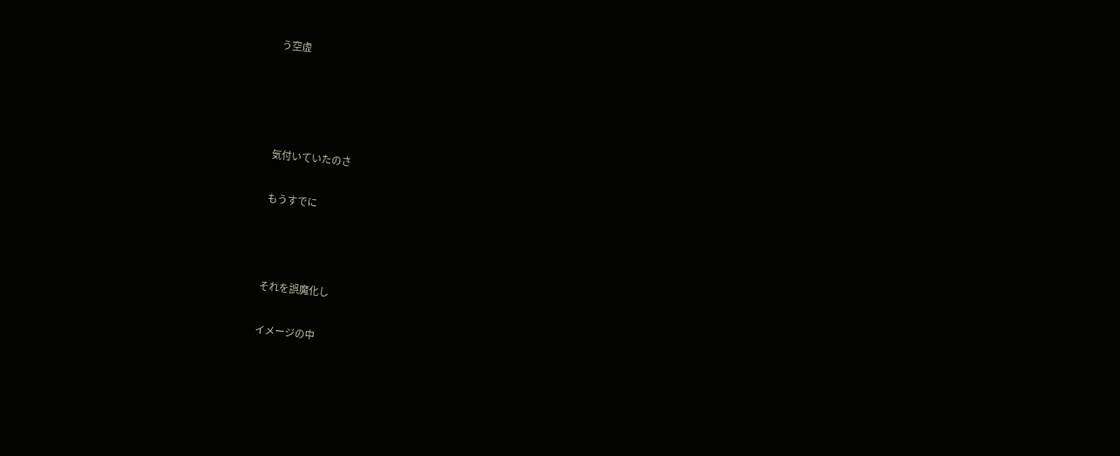う空虚




気付いていたのさ

もうすでに



それを誤魔化し

イメージの中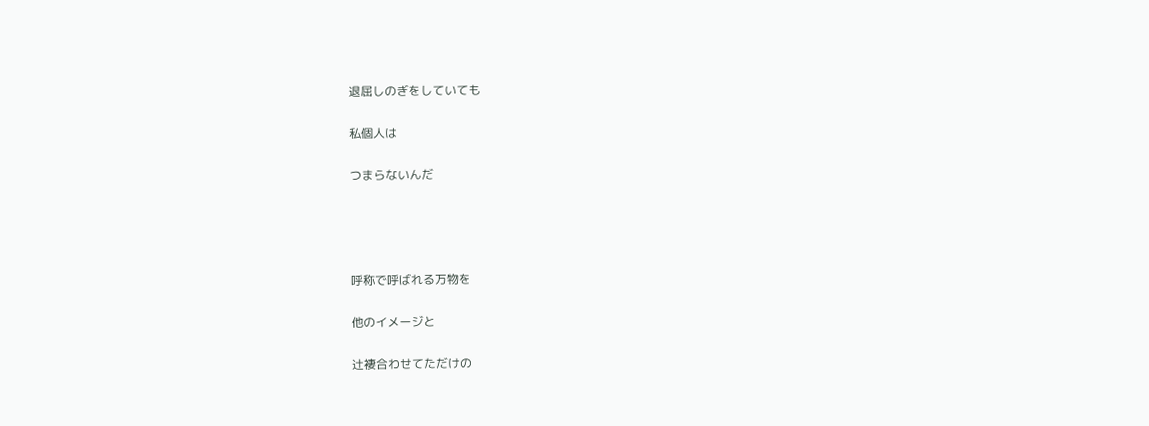退屈しのぎをしていても

私個人は

つまらないんだ




呼称で呼ばれる万物を

他のイメージと

辻褄合わせてただけの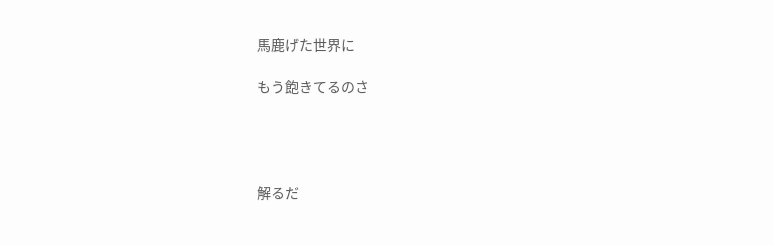馬鹿げた世界に

もう飽きてるのさ




解るだ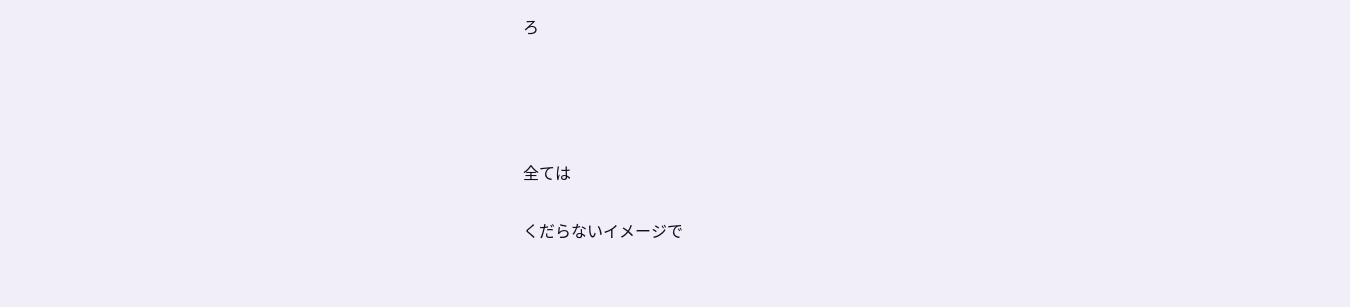ろ




全ては

くだらないイメージで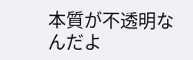本質が不透明なんだよ